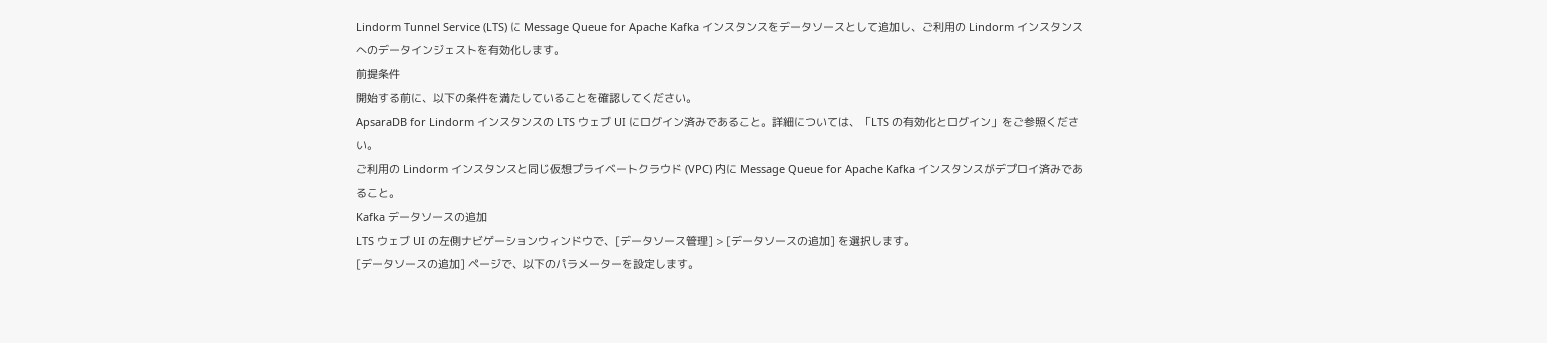Lindorm Tunnel Service (LTS) に Message Queue for Apache Kafka インスタンスをデータソースとして追加し、ご利用の Lindorm インスタンスへのデータインジェストを有効化します。
前提条件
開始する前に、以下の条件を満たしていることを確認してください。
ApsaraDB for Lindorm インスタンスの LTS ウェブ UI にログイン済みであること。詳細については、「LTS の有効化とログイン」をご参照ください。
ご利用の Lindorm インスタンスと同じ仮想プライベートクラウド (VPC) 内に Message Queue for Apache Kafka インスタンスがデプロイ済みであること。
Kafka データソースの追加
LTS ウェブ UI の左側ナビゲーションウィンドウで、[データソース管理] > [データソースの追加] を選択します。
[データソースの追加] ページで、以下のパラメーターを設定します。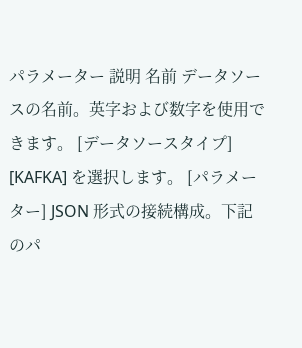パラメーター 説明 名前 データソースの名前。英字および数字を使用できます。 [データソースタイプ] [KAFKA] を選択します。 [パラメーター] JSON 形式の接続構成。下記のパ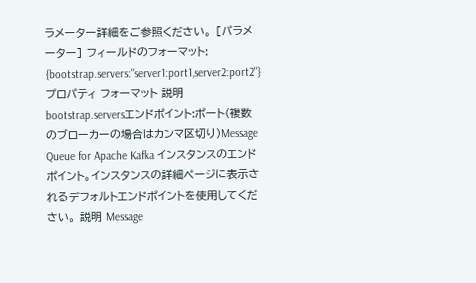ラメーター詳細をご参照ください。 [パラメーター] フィールドのフォーマット:
{bootstrap.servers:"server1:port1,server2:port2"}プロパティ フォーマット 説明 bootstrap.serversエンドポイント:ポート(複数のブローカーの場合はカンマ区切り)Message Queue for Apache Kafka インスタンスのエンドポイント。インスタンスの詳細ページに表示されるデフォルトエンドポイントを使用してください。 説明 Message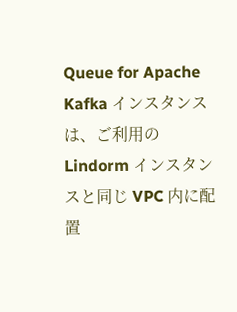Queue for Apache Kafka インスタンスは、ご利用の Lindorm インスタンスと同じ VPC 内に配置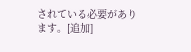されている必要があります。[追加]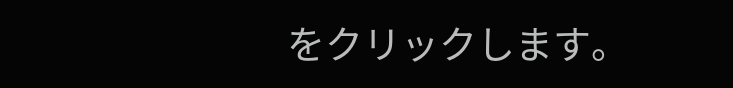をクリックします。